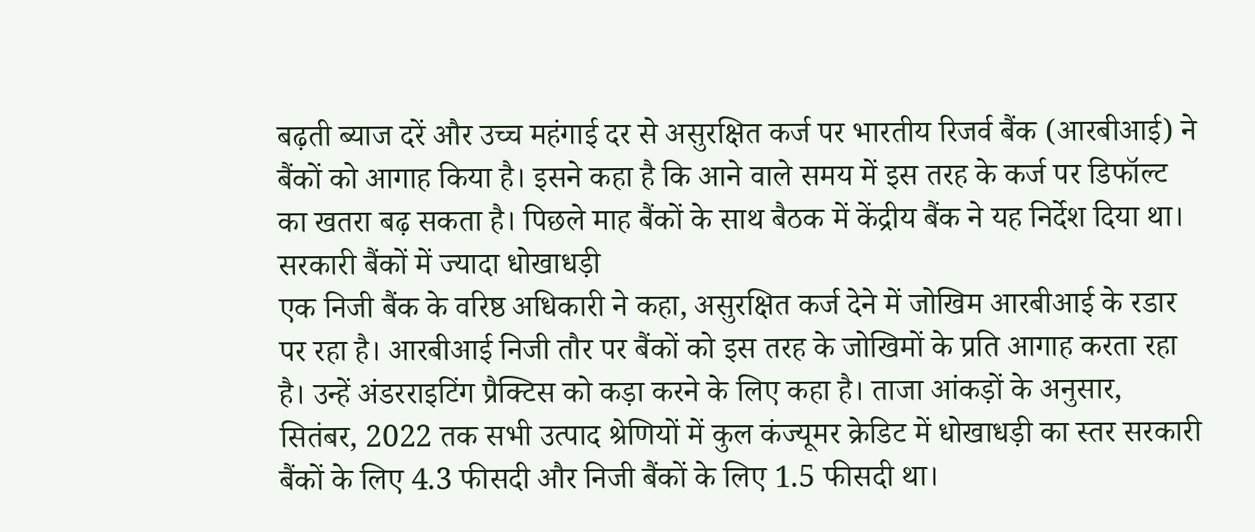बढ़ती ब्याज दरें और उच्च महंगाई दर से असुरक्षित कर्ज पर भारतीय रिजर्व बैंक (आरबीआई) ने बैंकों को आगाह किया है। इसने कहा है कि आने वाले समय में इस तरह के कर्ज पर डिफॉल्ट का खतरा बढ़ सकता है। पिछले माह बैंकों के साथ बैठक में केंद्रीय बैंक ने यह निर्देश दिया था।
सरकारी बैंकों में ज्यादा धोखाधड़ी
एक निजी बैंक के वरिष्ठ अधिकारी ने कहा, असुरक्षित कर्ज देने में जोखिम आरबीआई के रडार पर रहा है। आरबीआई निजी तौर पर बैंकों को इस तरह के जोखिमों के प्रति आगाह करता रहा है। उन्हें अंडरराइटिंग प्रैक्टिस को कड़ा करने के लिए कहा है। ताजा आंकड़ों के अनुसार, सितंबर, 2022 तक सभी उत्पाद श्रेणियों में कुल कंज्यूमर क्रेडिट में धोखाधड़ी का स्तर सरकारी बैंकों के लिए 4.3 फीसदी और निजी बैंकों के लिए 1.5 फीसदी था।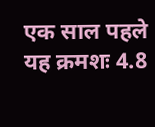एक साल पहले यह क्रमशः 4.8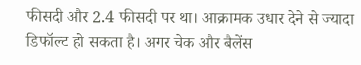फीसदी और 2.4 फीसदी पर था। आक्रामक उधार देने से ज्यादा डिफॉल्ट हो सकता है। अगर चेक और बैलेंस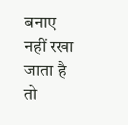बनाए नहीं रखा जाता है तो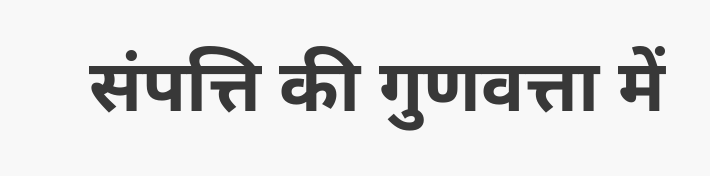संपत्ति की गुणवत्ता में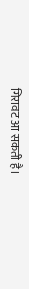गिरावट आ सकती है।